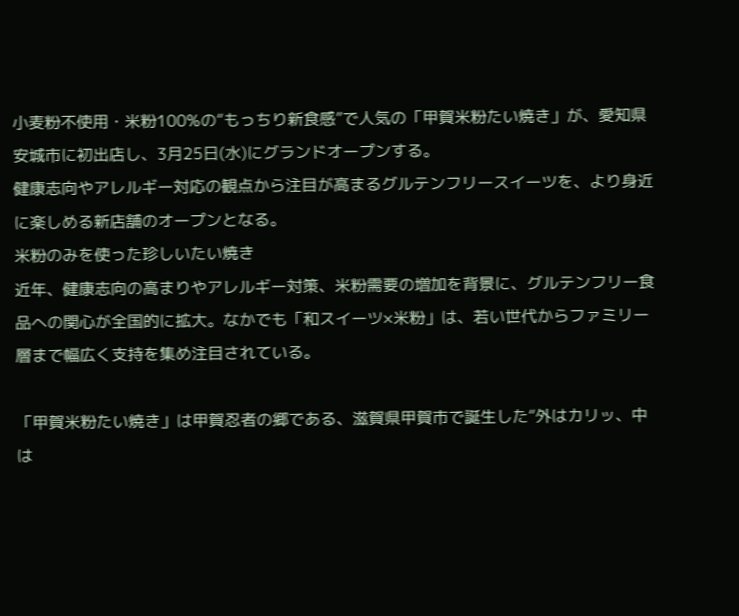小麦粉不使用・米粉100%の“もっちり新食感”で人気の「甲賀米粉たい焼き」が、愛知県安城市に初出店し、3月25日(水)にグランドオープンする。
健康志向やアレルギー対応の観点から注目が高まるグルテンフリースイーツを、より身近に楽しめる新店舗のオープンとなる。
米粉のみを使った珍しいたい焼き
近年、健康志向の高まりやアレルギー対策、米粉需要の増加を背景に、グルテンフリー食品への関心が全国的に拡大。なかでも「和スイーツ×米粉」は、若い世代からファミリー層まで幅広く支持を集め注目されている。

「甲賀米粉たい焼き」は甲賀忍者の郷である、滋賀県甲賀市で誕生した“外はカリッ、中は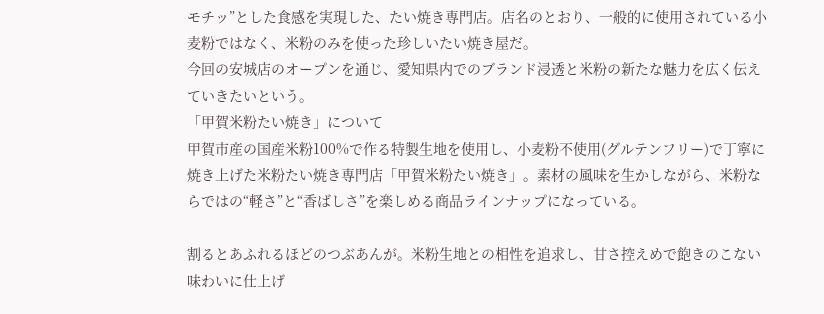モチッ”とした食感を実現した、たい焼き専門店。店名のとおり、一般的に使用されている小麦粉ではなく、米粉のみを使った珍しいたい焼き屋だ。
今回の安城店のオープンを通じ、愛知県内でのブランド浸透と米粉の新たな魅力を広く伝えていきたいという。
「甲賀米粉たい焼き」について
甲賀市産の国産米粉100%で作る特製生地を使用し、小麦粉不使用(グルテンフリー)で丁寧に焼き上げた米粉たい焼き専門店「甲賀米粉たい焼き」。素材の風味を生かしながら、米粉ならではの“軽さ”と“香ばしさ”を楽しめる商品ラインナップになっている。

割るとあふれるほどのつぶあんが。米粉生地との相性を追求し、甘さ控えめで飽きのこない味わいに仕上げ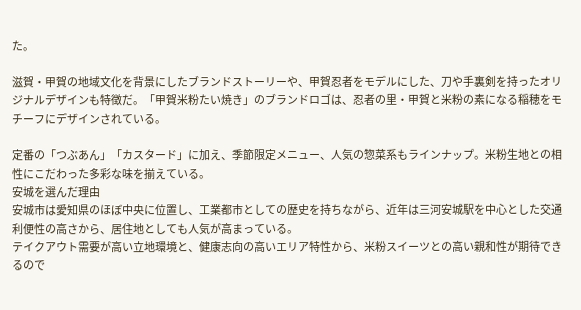た。

滋賀・甲賀の地域文化を背景にしたブランドストーリーや、甲賀忍者をモデルにした、刀や手裏剣を持ったオリジナルデザインも特徴だ。「甲賀米粉たい焼き」のブランドロゴは、忍者の里・甲賀と米粉の素になる稲穂をモチーフにデザインされている。

定番の「つぶあん」「カスタード」に加え、季節限定メニュー、人気の惣菜系もラインナップ。米粉生地との相性にこだわった多彩な味を揃えている。
安城を選んだ理由
安城市は愛知県のほぼ中央に位置し、工業都市としての歴史を持ちながら、近年は三河安城駅を中心とした交通利便性の高さから、居住地としても人気が高まっている。
テイクアウト需要が高い立地環境と、健康志向の高いエリア特性から、米粉スイーツとの高い親和性が期待できるので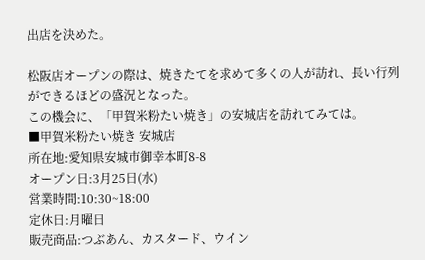出店を決めた。

松阪店オープンの際は、焼きたてを求めて多くの人が訪れ、長い行列ができるほどの盛況となった。
この機会に、「甲賀米粉たい焼き」の安城店を訪れてみては。
■甲賀米粉たい焼き 安城店
所在地:愛知県安城市御幸本町8-8
オープン日:3月25日(水)
営業時間:10:30~18:00
定休日:月曜日
販売商品:つぶあん、カスタード、ウイン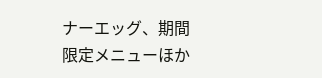ナーエッグ、期間限定メニューほか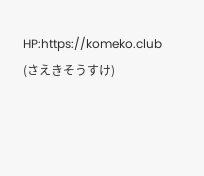HP:https://komeko.club
(さえきそうすけ)